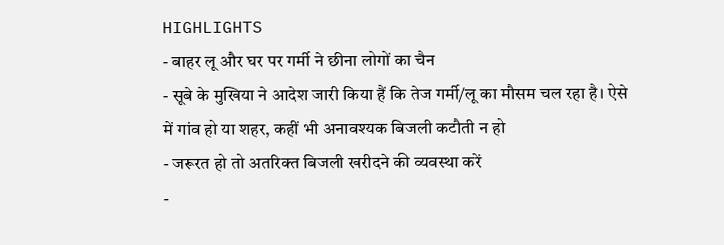HIGHLIGHTS
- बाहर लू और घर पर गर्मी ने छीना लोगों का चैन
- सूबे के मुखिया ने आदेश जारी किया हैं कि तेज गर्मी/लू का मौसम चल रहा है। ऐसे में गांव हो या शहर, कहीं भी अनावश्यक बिजली कटौती न हो
- जरूरत हो तो अतरिक्त बिजली खरीदने की व्यवस्था करें
-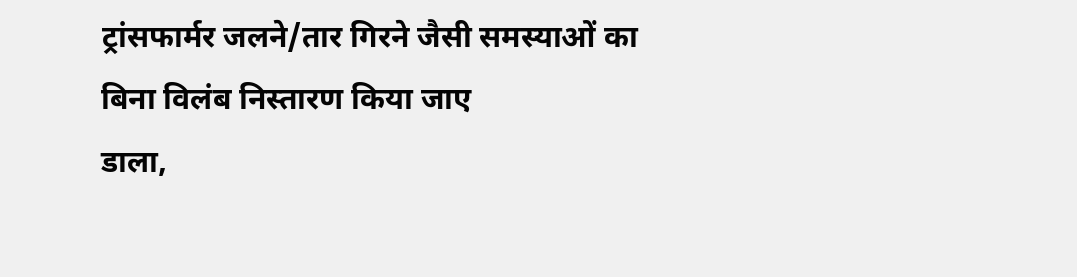ट्रांसफार्मर जलने/तार गिरने जैसी समस्याओं का बिना विलंब निस्तारण किया जाए
डाला,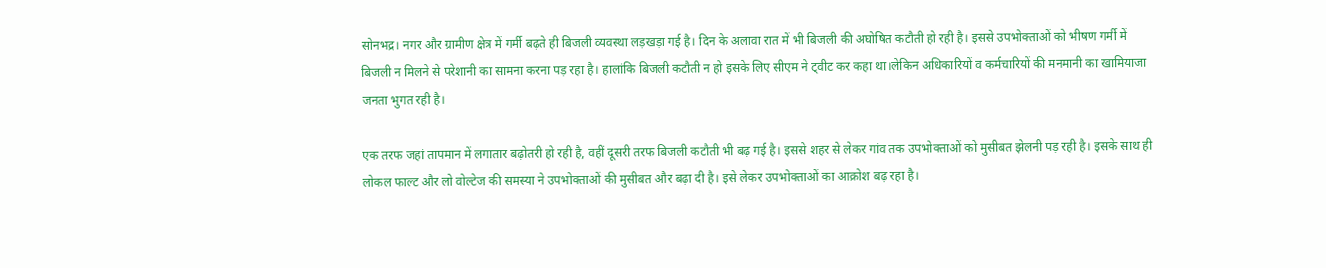सोनभद्र। नगर और ग्रामीण क्षेत्र में गर्मी बढ़ते ही बिजली व्यवस्था लड़खड़ा गई है। दिन के अलावा रात में भी बिजली की अघोषित कटौती हो रही है। इससे उपभोक्ताओं को भीषण गर्मी में बिजली न मिलने से परेशानी का सामना करना पड़ रहा है। हालांकि बिजली कटौती न हो इसके लिए सीएम ने ट्वीट कर कहा था।लेकिन अधिकारियों व कर्मचारियों की मनमानी का खामियाजा जनता भुगत रही है।

एक तरफ जहां तापमान में लगातार बढ़ोतरी हो रही है, वहीं दूसरी तरफ बिजली कटौती भी बढ़ गई है। इससे शहर से लेकर गांव तक उपभोक्ताओं को मुसीबत झेलनी पड़ रही है। इसके साथ ही लोकल फाल्ट और लो वोल्टेज की समस्या ने उपभोक्ताओं की मुसीबत और बढ़ा दी है। इसे लेकर उपभोक्ताओं का आक्रोश बढ़ रहा है।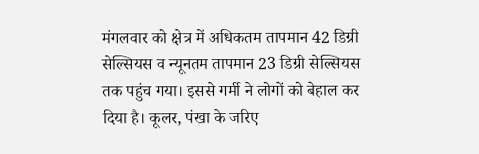मंगलवार को क्षेत्र में अधिकतम तापमान 42 डिग्री सेल्सियस व न्यूनतम तापमान 23 डिग्री सेल्सियस तक पहुंच गया। इससे गर्मी ने लोगों को बेहाल कर दिया है। कूलर, पंखा के जरिए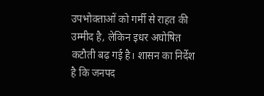उपभोक्ताओं को गर्मी से राहत की उम्मीद है, लेकिन इधर अघोषित कटौती बढ़ गई है। शासन का निर्देश है कि जनपद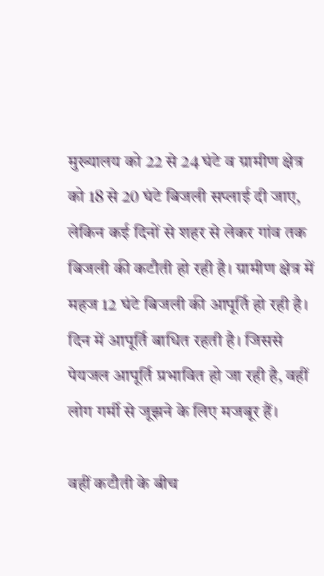मुख्यालय को 22 से 24 घंटे व ग्रामीण क्षेत्र को 18 से 20 घंटे बिजली सप्लाई दी जाए, लेकिन कई दिनों से शहर से लेकर गांव तक बिजली की कटौती हो रही है। ग्रामीण क्षेत्र में महज 12 घंटे बिजली की आपूर्ति हो रही है। दिन में आपूर्ति बाधित रहती है। जिससे पेयजल आपूर्ति प्रभावित हो जा रही है, वहीं लोग गर्मी से जूझने के लिए मजबूर हैं।

वहीं कटौती के बीच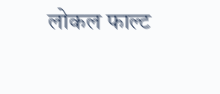लोकल फाल्ट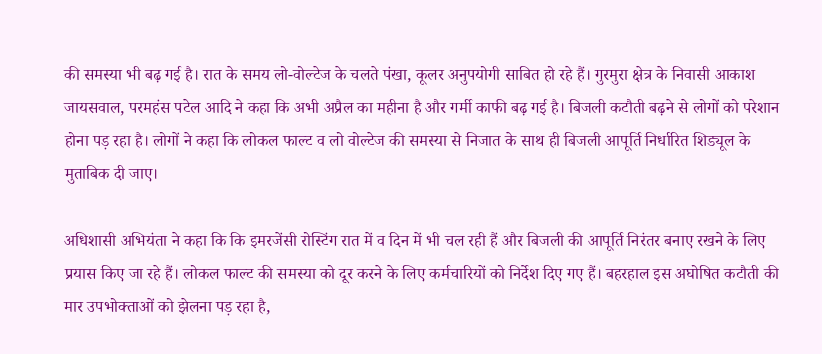की समस्या भी बढ़ गई है। रात के समय लो-वोल्टेज के चलते पंखा, कूलर अनुपयोगी साबित हो रहे हैं। गुरमुरा क्षेत्र के निवासी आकाश जायसवाल, परमहंस पटेल आदि ने कहा कि अभी अप्रैल का महीना है और गर्मी काफी बढ़ गई है। बिजली कटौती बढ़ने से लोगों को परेशान होना पड़ रहा है। लोगों ने कहा कि लोकल फाल्ट व लो वोल्टेज की समस्या से निजात के साथ ही बिजली आपूर्ति निर्धारित शिड्यूल के मुताबिक दी जाए।

अधिशासी अभियंता ने कहा कि कि इमरजेंसी रोस्टिंग रात में व दिन में भी चल रही हैं और बिजली की आपूर्ति निरंतर बनाए रखने के लिए प्रयास किए जा रहे हैं। लोकल फाल्ट की समस्या को दूर करने के लिए कर्मचारियों को निर्देश दिए गए हैं। बहरहाल इस अघोषित कटौती की मार उपभोक्ताओं को झेलना पड़ रहा है,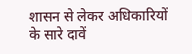शासन से लेकर अधिकारियों के सारे दावें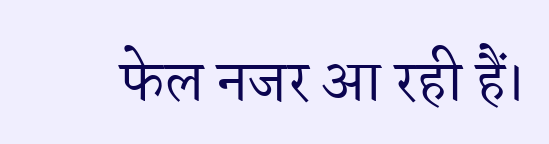फेल नजर आ रही हैं।